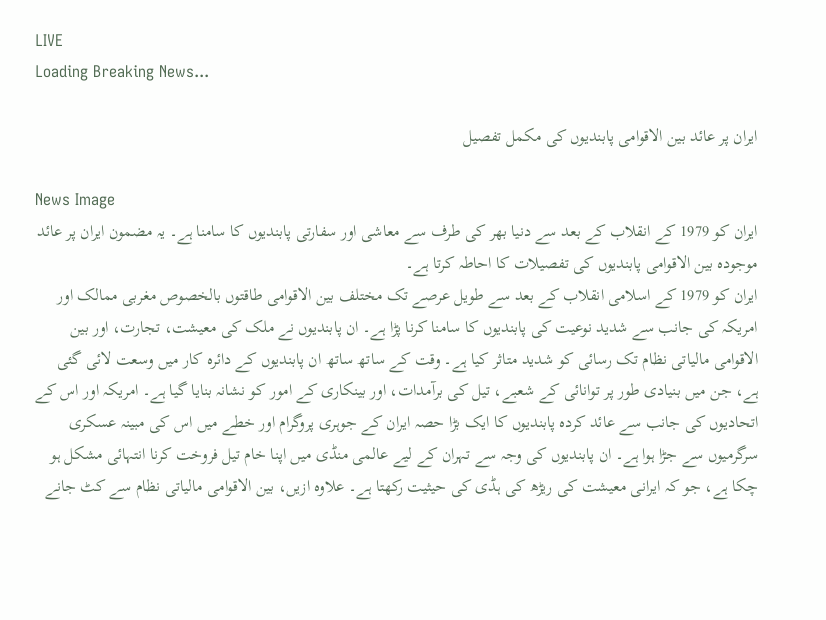LIVE
Loading Breaking News...

ایران پر عائد بین الاقوامی پابندیوں کی مکمل تفصیل

News Image
ایران کو 1979 کے انقلاب کے بعد سے دنیا بھر کی طرف سے معاشی اور سفارتی پابندیوں کا سامنا ہے۔ یہ مضمون ایران پر عائد موجودہ بین الاقوامی پابندیوں کی تفصیلات کا احاطہ کرتا ہے۔
ایران کو 1979 کے اسلامی انقلاب کے بعد سے طویل عرصے تک مختلف بین الاقوامی طاقتوں بالخصوص مغربی ممالک اور امریکہ کی جانب سے شدید نوعیت کی پابندیوں کا سامنا کرنا پڑا ہے۔ ان پابندیوں نے ملک کی معیشت، تجارت، اور بین الاقوامی مالیاتی نظام تک رسائی کو شدید متاثر کیا ہے۔ وقت کے ساتھ ساتھ ان پابندیوں کے دائرہ کار میں وسعت لائی گئی ہے، جن میں بنیادی طور پر توانائی کے شعبے، تیل کی برآمدات، اور بینکاری کے امور کو نشانہ بنایا گیا ہے۔ امریکہ اور اس کے اتحادیوں کی جانب سے عائد کردہ پابندیوں کا ایک بڑا حصہ ایران کے جوہری پروگرام اور خطے میں اس کی مبینہ عسکری سرگرمیوں سے جڑا ہوا ہے۔ ان پابندیوں کی وجہ سے تہران کے لیے عالمی منڈی میں اپنا خام تیل فروخت کرنا انتہائی مشکل ہو چکا ہے، جو کہ ایرانی معیشت کی ریڑھ کی ہڈی کی حیثیت رکھتا ہے۔ علاوہ ازیں، بین الاقوامی مالیاتی نظام سے کٹ جانے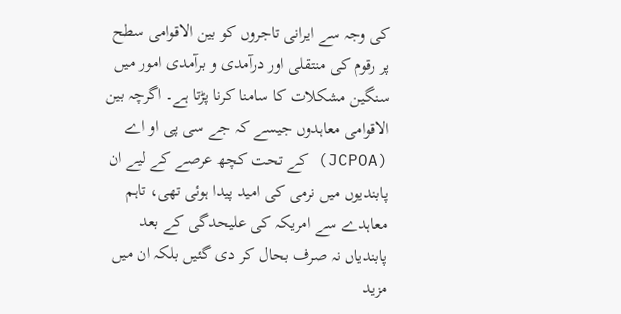کی وجہ سے ایرانی تاجروں کو بین الاقوامی سطح پر رقوم کی منتقلی اور درآمدی و برآمدی امور میں سنگین مشکلات کا سامنا کرنا پڑتا ہے۔ اگرچہ بین الاقوامی معاہدوں جیسے کہ جے سی پی او اے (JCPOA) کے تحت کچھ عرصے کے لیے ان پابندیوں میں نرمی کی امید پیدا ہوئی تھی، تاہم معاہدے سے امریکہ کی علیحدگی کے بعد پابندیاں نہ صرف بحال کر دی گئیں بلکہ ان میں مزید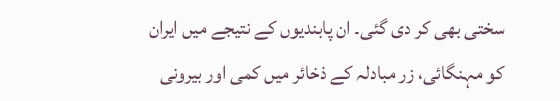سختی بھی کر دی گئی۔ ان پابندیوں کے نتیجے میں ایران کو مہنگائی، زر مبادلہ کے ذخائر میں کمی اور بیرونی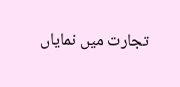تجارت میں نمایاں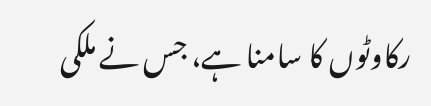رکاوٹوں کا سامنا ہے، جس نے ملکی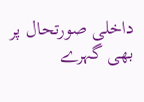داخلی صورتحال پر بھی گہرے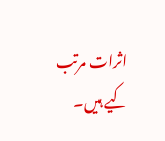اثرات مرتب کیے ہیں۔